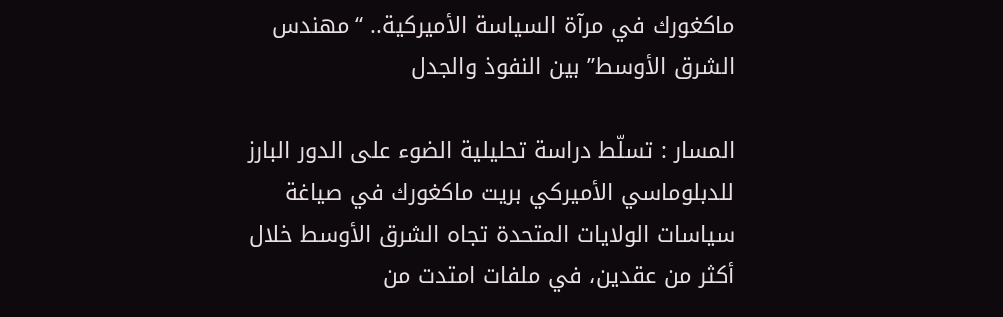ماكغورك في مرآة السياسة الأميركية.. “مهندس الشرق الأوسط” بين النفوذ والجدل

المسار : تسلّط دراسة تحليلية الضوء على الدور البارز للدبلوماسي الأميركي بريت ماكغورك في صياغة سياسات الولايات المتحدة تجاه الشرق الأوسط خلال أكثر من عقدين، في ملفات امتدت من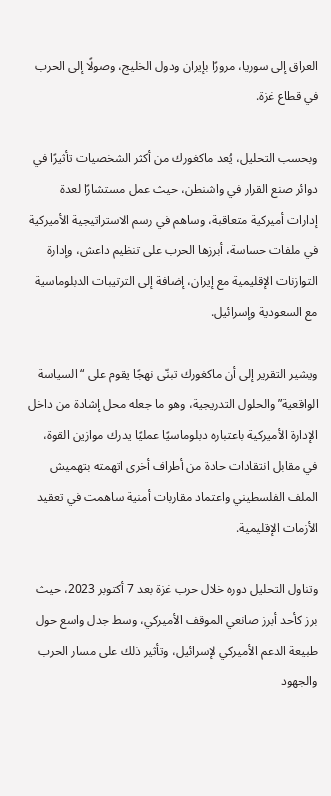العراق إلى سوريا، مرورًا بإيران ودول الخليج، وصولًا إلى الحرب في قطاع غزة.

وبحسب التحليل، يُعد ماكغورك من أكثر الشخصيات تأثيرًا في دوائر صنع القرار في واشنطن، حيث عمل مستشارًا لعدة إدارات أميركية متعاقبة، وساهم في رسم الاستراتيجية الأميركية في ملفات حساسة، أبرزها الحرب على تنظيم داعش، وإدارة التوازنات الإقليمية مع إيران، إضافة إلى الترتيبات الدبلوماسية مع السعودية وإسرائيل.

ويشير التقرير إلى أن ماكغورك تبنّى نهجًا يقوم على “السياسة الواقعية” والحلول التدريجية، وهو ما جعله محل إشادة من داخل الإدارة الأميركية باعتباره دبلوماسيًا عمليًا يدرك موازين القوة، في مقابل انتقادات حادة من أطراف أخرى اتهمته بتهميش الملف الفلسطيني واعتماد مقاربات أمنية ساهمت في تعقيد الأزمات الإقليمية.

وتناول التحليل دوره خلال حرب غزة بعد 7 أكتوبر 2023، حيث برز كأحد أبرز صانعي الموقف الأميركي، وسط جدل واسع حول طبيعة الدعم الأميركي لإسرائيل، وتأثير ذلك على مسار الحرب والجهود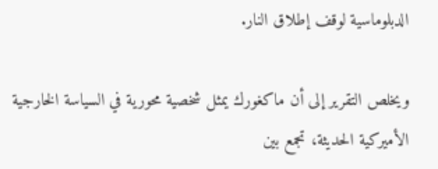الدبلوماسية لوقف إطلاق النار.

ويخلص التقرير إلى أن ماكغورك يمثل شخصية محورية في السياسة الخارجية الأميركية الحديثة، تجمع بين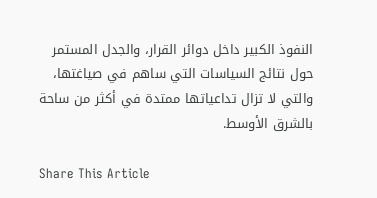النفوذ الكبير داخل دوائر القرار، والجدل المستمر حول نتائج السياسات التي ساهم في صياغتها، والتي لا تزال تداعياتها ممتدة في أكثر من ساحة بالشرق الأوسط.

Share This Article